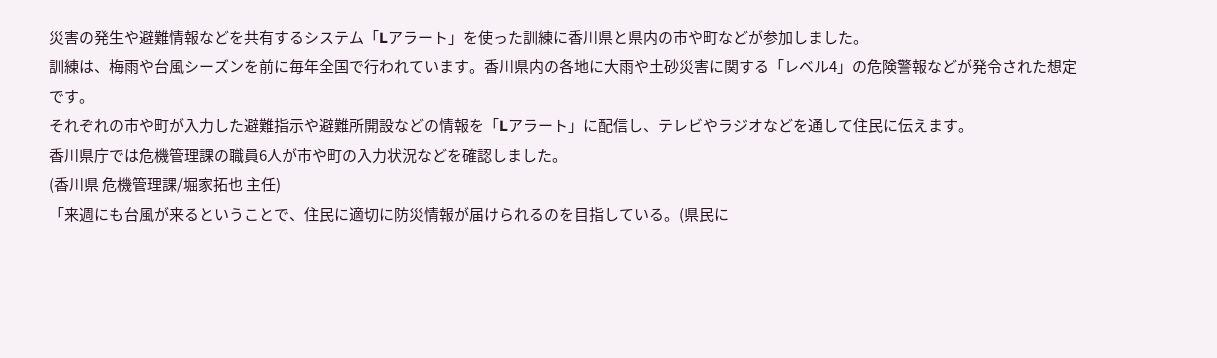災害の発生や避難情報などを共有するシステム「Lアラート」を使った訓練に香川県と県内の市や町などが参加しました。
訓練は、梅雨や台風シーズンを前に毎年全国で行われています。香川県内の各地に大雨や土砂災害に関する「レベル4」の危険警報などが発令された想定です。
それぞれの市や町が入力した避難指示や避難所開設などの情報を「Lアラート」に配信し、テレビやラジオなどを通して住民に伝えます。
香川県庁では危機管理課の職員6人が市や町の入力状況などを確認しました。
(香川県 危機管理課/堀家拓也 主任)
「来週にも台風が来るということで、住民に適切に防災情報が届けられるのを目指している。(県民に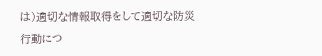は)適切な情報取得をして適切な防災行動につ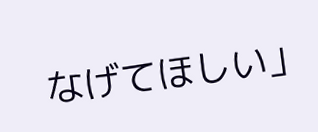なげてほしい」